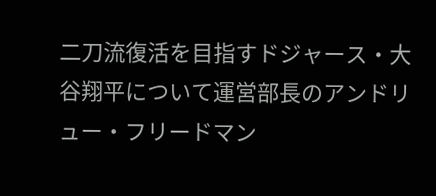二刀流復活を目指すドジャース・大谷翔平について運営部長のアンドリュー・フリードマン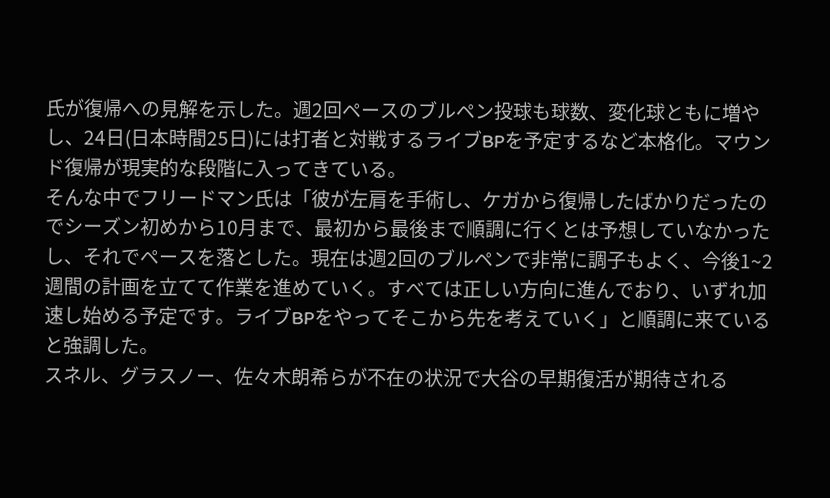氏が復帰への見解を示した。週2回ペースのブルペン投球も球数、変化球ともに増やし、24日(日本時間25日)には打者と対戦するライブBPを予定するなど本格化。マウンド復帰が現実的な段階に入ってきている。
そんな中でフリードマン氏は「彼が左肩を手術し、ケガから復帰したばかりだったのでシーズン初めから10月まで、最初から最後まで順調に行くとは予想していなかったし、それでペースを落とした。現在は週2回のブルペンで非常に調子もよく、今後1~2週間の計画を立てて作業を進めていく。すべては正しい方向に進んでおり、いずれ加速し始める予定です。ライブBPをやってそこから先を考えていく」と順調に来ていると強調した。
スネル、グラスノー、佐々木朗希らが不在の状況で大谷の早期復活が期待される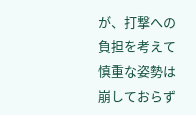が、打撃への負担を考えて慎重な姿勢は崩しておらず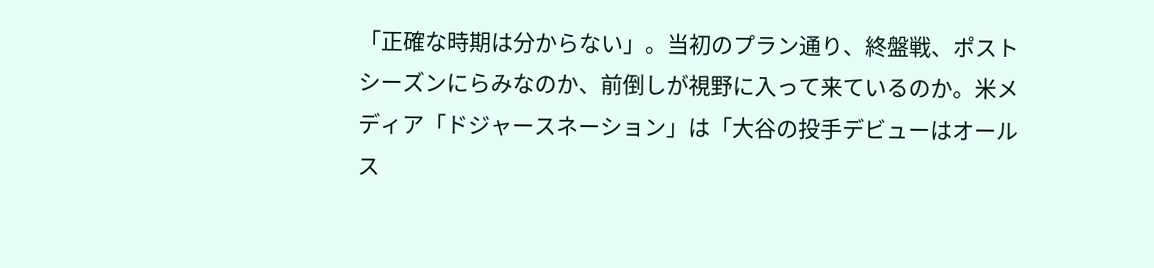「正確な時期は分からない」。当初のプラン通り、終盤戦、ポストシーズンにらみなのか、前倒しが視野に入って来ているのか。米メディア「ドジャースネーション」は「大谷の投手デビューはオールス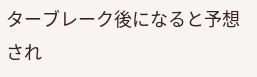ターブレーク後になると予想され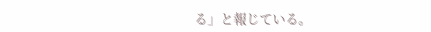る」と報じている。